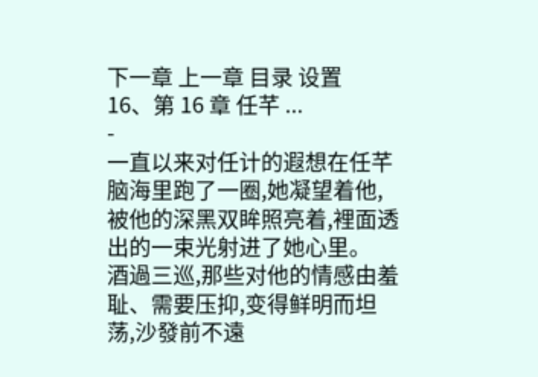下一章 上一章 目录 设置
16、第 16 章 任芊 ...
-
一直以来对任计的遐想在任芊脑海里跑了一圈,她凝望着他,被他的深黑双眸照亮着,裡面透出的一束光射进了她心里。
酒過三巡,那些对他的情感由羞耻、需要压抑,变得鲜明而坦荡,沙發前不遠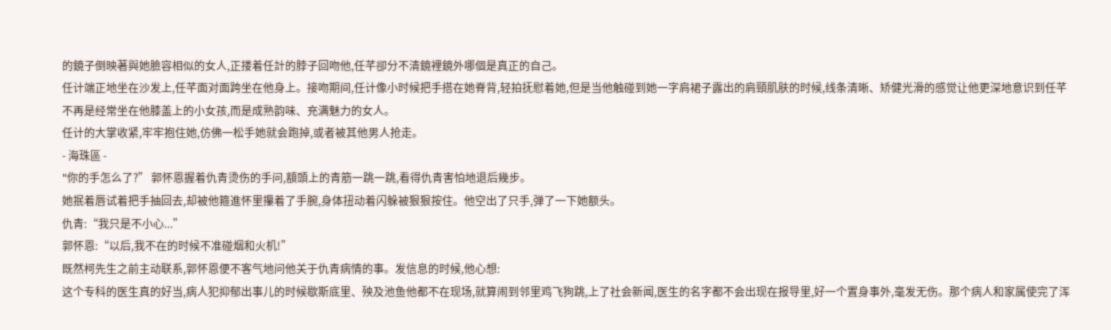的鏡子倒映著與她臉容相似的女人,正搂着任計的脖子回吻他,任芊卻分不清鏡裡鏡外哪個是真正的自己。
任计端正地坐在沙发上,任芊面对面跨坐在他身上。接吻期间,任计像小时候把手搭在她脊背,轻拍抚慰着她,但是当他触碰到她一字肩裙子露出的肩頸肌肤的时候,线条清晰、矫健光滑的感觉让他更深地意识到任芊不再是经常坐在他膝盖上的小女孩,而是成熟韵味、充满魅力的女人。
任计的大掌收紧,牢牢抱住她,仿佛一松手她就会跑掉,或者被其他男人抢走。
- 海珠區 -
"你的手怎么了?” 郭怀恩握着仇青烫伤的手问,額頭上的青筋一跳一跳,看得仇青害怕地退后幾步。
她抿着唇试着把手抽回去,却被他箍進怀里攥着了手腕,身体扭动着闪躲被狠狠按住。他空出了只手,弹了一下她额头。
仇青:“我只是不小心...”
郭怀恩:“以后,我不在的时候不准碰烟和火机!”
既然柯先生之前主动联系,郭怀恩便不客气地问他关于仇青病情的事。发信息的时候,他心想:
这个专科的医生真的好当,病人犯抑郁出事儿的时候歇斯底里、殃及池鱼他都不在现场,就算闹到邻里鸡飞狗跳,上了社会新闻,医生的名字都不会出现在报导里,好一个置身事外,毫发无伤。那个病人和家属使完了浑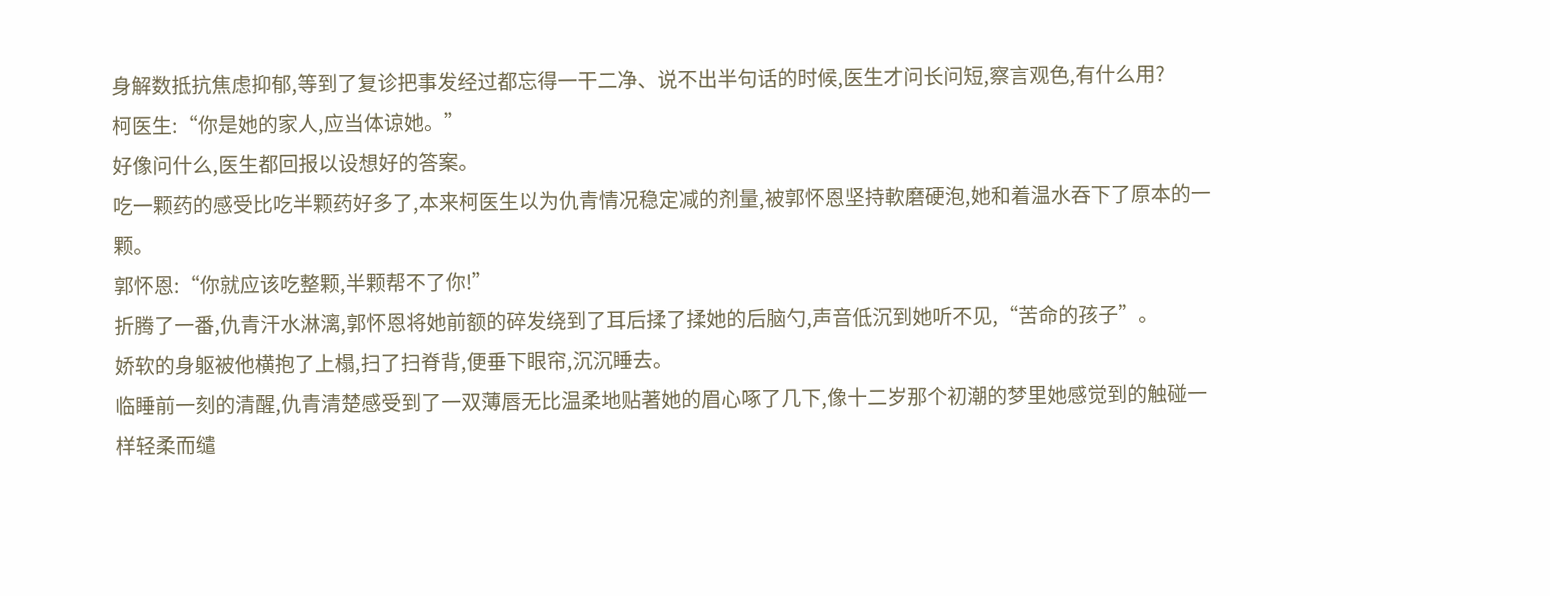身解数抵抗焦虑抑郁,等到了复诊把事发经过都忘得一干二净、说不出半句话的时候,医生才问长问短,察言观色,有什么用?
柯医生:“你是她的家人,应当体谅她。”
好像问什么,医生都回报以设想好的答案。
吃一颗药的感受比吃半颗药好多了,本来柯医生以为仇青情况稳定减的剂量,被郭怀恩坚持軟磨硬泡,她和着温水吞下了原本的一颗。
郭怀恩:“你就应该吃整颗,半颗帮不了你!”
折腾了一番,仇青汗水淋漓,郭怀恩将她前额的碎发绕到了耳后揉了揉她的后脑勺,声音低沉到她听不见,“苦命的孩子”。
娇软的身躯被他横抱了上榻,扫了扫脊背,便垂下眼帘,沉沉睡去。
临睡前一刻的清醒,仇青清楚感受到了一双薄唇无比温柔地贴著她的眉心啄了几下,像十二岁那个初潮的梦里她感觉到的触碰一样轻柔而缱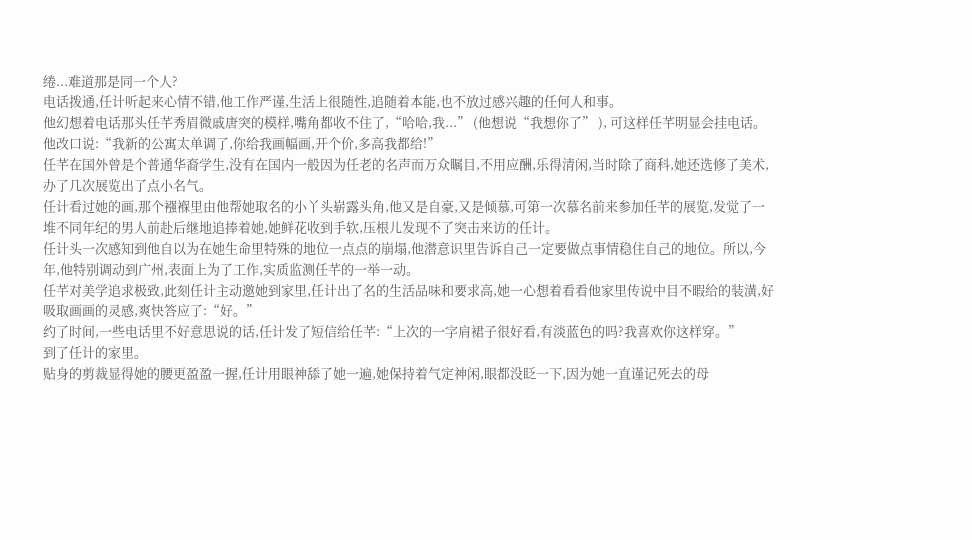绻...难道那是同一个人?
电话拨通,任计听起来心情不错,他工作严谨,生活上很随性,追随着本能,也不放过感兴趣的任何人和事。
他幻想着电话那头任芊秀眉微戚唐突的模样,嘴角都收不住了,“哈哈,我...” (他想说“我想你了” ), 可这样任芊明显会挂电话。他改口说:“我新的公寓太单调了,你给我画幅画,开个价,多高我都给!”
任芊在国外曾是个普通华裔学生,没有在国内一般因为任老的名声而万众瞩目,不用应酬,乐得清闲,当时除了商科,她还选修了美术,办了几次展览出了点小名气。
任计看过她的画,那个襁褓里由他帮她取名的小丫头崭露头角,他又是自豪,又是倾慕,可第一次慕名前来参加任芊的展览,发觉了一堆不同年纪的男人前赴后继地追捧着她,她鲜花收到手软,压根儿发现不了突击来访的任计。
任计头一次感知到他自以为在她生命里特殊的地位一点点的崩塌,他潜意识里告诉自己一定要做点事情稳住自己的地位。所以,今年,他特别调动到广州,表面上为了工作,实质监测任芊的一举一动。
任芊对美学追求极致,此刻任计主动邀她到家里,任计出了名的生活品味和要求高,她一心想着看看他家里传说中目不暇给的装潢,好吸取画画的灵感,爽快答应了:“好。”
约了时间,一些电话里不好意思说的话,任计发了短信给任芊:“上次的一字肩裙子很好看,有淡蓝色的吗?我喜欢你这样穿。”
到了任计的家里。
贴身的剪裁显得她的腰更盈盈一握,任计用眼神舔了她一遍,她保持着气定神闲,眼都没眨一下,因为她一直谨记死去的母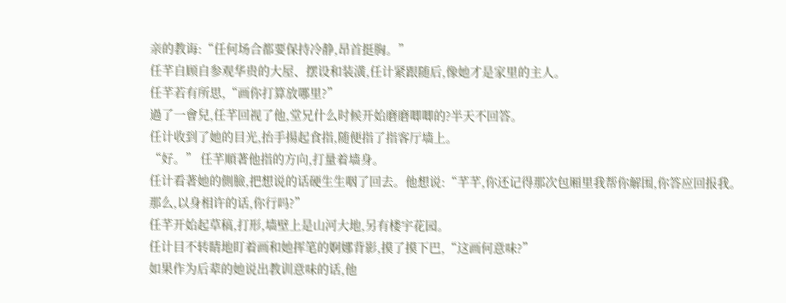亲的教诲:“任何场合都要保持冷静,昂首挺胸。”
任芊自顾自参观华贵的大屋、摆设和装潢,任计紧跟随后,像她才是家里的主人。
任芊若有所思,“画你打算放哪里?”
過了一會兒,任芊回视了他,堂兄什么时候开始磨磨唧唧的?半天不回答。
任计收到了她的目光,抬手揚起食指,随便指了指客厅墙上。
“好。” 任芊順著他指的方向,打量着墙身。
任计看著她的側臉,把想说的话硬生生咽了回去。他想说:“芊芊,你还记得那次包厢里我帮你解围,你答应回报我。
那么,以身相许的话,你行吗?”
任芊开始起草稿,打形,墙壁上是山河大地,另有楼宇花园。
任计目不转睛地盯着画和她挥笔的婀娜背影,摸了摸下巴,“这画何意味?”
如果作为后辈的她说出教训意味的话,他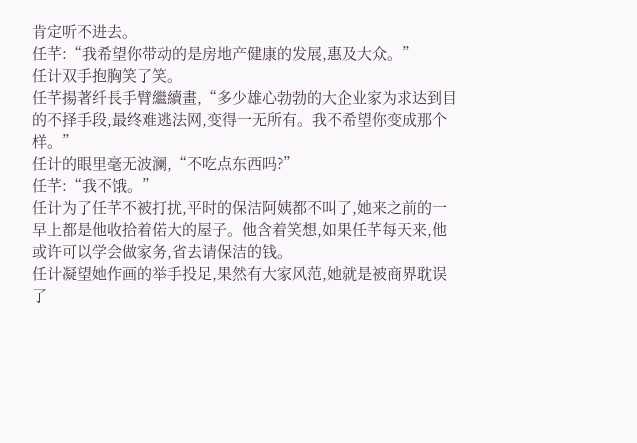肯定听不进去。
任芊:“我希望你带动的是房地产健康的发展,惠及大众。”
任计双手抱胸笑了笑。
任芊揚著纤長手臂繼續畫,“多少雄心勃勃的大企业家为求达到目的不择手段,最终难逃法网,变得一无所有。我不希望你变成那个样。”
任计的眼里毫无波澜,“不吃点东西吗?”
任芊:“我不饿。”
任计为了任芊不被打扰,平时的保洁阿姨都不叫了,她来之前的一早上都是他收拾着偌大的屋子。他含着笑想,如果任芊每天来,他或许可以学会做家务,省去请保洁的钱。
任计凝望她作画的举手投足,果然有大家风范,她就是被商界耽误了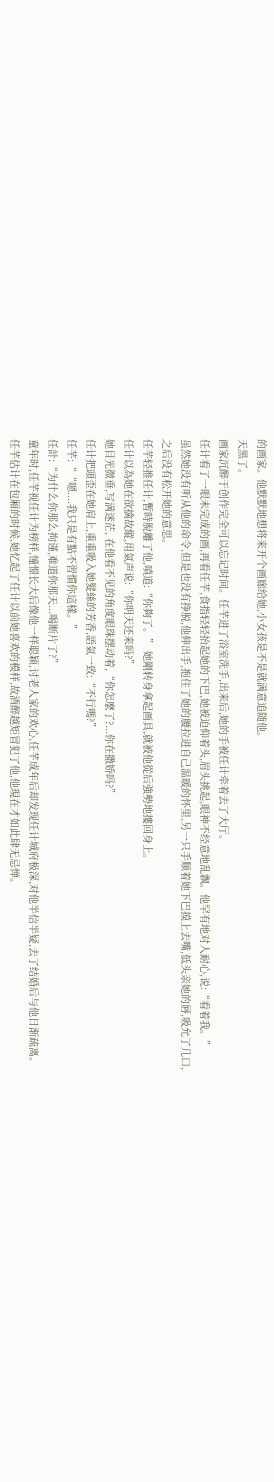的画家。他默默地想将来开个画廊给她,小女孩是不是就满意追随他。
天黑了。
画家沉醉于创作完全可以忘记时间。任芊进了浴室洗手,出来后,她的手被任计牵着去了大厅。
任计看了一眼未完成的画,再看任芊,食指轻轻抬起她的下巴,她被迫仰着头,眉头挑起,眼神不经意地乱飘。他罕有地对人耐心,说:“看着我。”
虽然她没有听从他的命令,但是也没有挣脱,他伸出手,抱住了她的腰拉进自己温暖的怀里,另一只手顺着她下巴摸上去嘴,低头亲她的唇,吸允了几口,之后没有松开她的意思。
任芊轻推任计,暫時脫離了他,嗔道:“你夠了。” 她剛转身拿起画具,就被他從后強勢地摟回身上。
任计以為她在欲擒故縱,用氣声说:“你明天还来吗?”
她目光微垂,写满迷茫, 在他看不见的角度眼珠摆动着,“你怎麼了?...你在撒娇吗?”
任计把頭歪在她肩上,重重吸入她髮絲的芳香,語氣一致:“不行嗎?”
任芊:““嗯....我只是有點不習慣你這樣。”
任計:“为什么你那么拘谨,难道你那天...喝断片了?”
童年时,任芊视任计为榜样,憧憬长大后像他一样聪颖,讨老人家的欢心,任芊成年后却发现任计城府极深,对他半信半疑,去了结婚后与他日渐疏离。
任芊估计在包厢的时候,她忆起了任计以前她喜欢的模样,故酒醉越矩冒犯了他,他現在才如此肆无忌惮。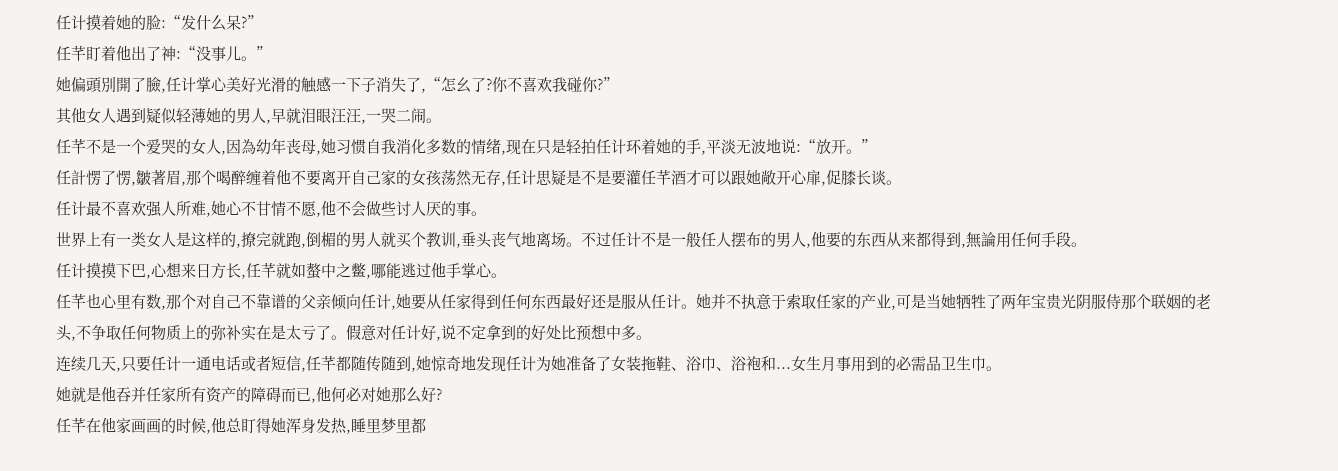任计摸着她的脸:“发什么呆?”
任芊盯着他出了神:“没事儿。”
她偏頭別開了臉,任计掌心美好光滑的触感一下子消失了,“怎幺了?你不喜欢我碰你?”
其他女人遇到疑似轻薄她的男人,早就泪眼汪汪,一哭二闹。
任芊不是一个爱哭的女人,因為幼年丧母,她习惯自我消化多数的情绪,现在只是轻拍任计环着她的手,平淡无波地说:“放开。”
任計愣了愣,皺著眉,那个喝醉缠着他不要离开自己家的女孩荡然无存,任计思疑是不是要灌任芊酒才可以跟她敞开心扉,促膝长谈。
任计最不喜欢强人所难,她心不甘情不愿,他不会做些讨人厌的事。
世界上有一类女人是这样的,撩完就跑,倒楣的男人就买个教训,垂头丧气地离场。不过任计不是一般任人摆布的男人,他要的东西从来都得到,無論用任何手段。
任计摸摸下巴,心想来日方长,任芊就如螯中之鳖,哪能逃过他手掌心。
任芊也心里有数,那个对自己不靠谱的父亲倾向任计,她要从任家得到任何东西最好还是服从任计。她并不执意于索取任家的产业,可是当她牺牲了两年宝贵光阴服侍那个联姻的老头,不争取任何物质上的弥补实在是太亏了。假意对任计好,说不定拿到的好处比预想中多。
连续几天,只要任计一通电话或者短信,任芊都随传随到,她惊奇地发现任计为她准备了女装拖鞋、浴巾、浴袍和...女生月事用到的必需品卫生巾。
她就是他吞并任家所有资产的障碍而已,他何必对她那么好?
任芊在他家画画的时候,他总盯得她浑身发热,睡里梦里都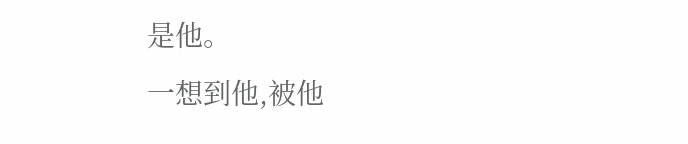是他。
一想到他,被他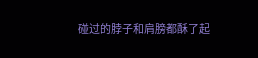碰过的脖子和肩膀都酥了起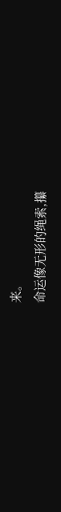来。
命运像无形的绳索,攥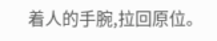着人的手腕,拉回原位。